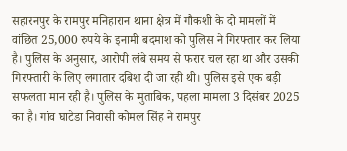सहारनपुर के रामपुर मनिहारान थाना क्षेत्र में गौकशी के दो मामलों में वांछित 25,000 रुपये के इनामी बदमाश को पुलिस ने गिरफ्तार कर लिया है। पुलिस के अनुसार, आरोपी लंबे समय से फरार चल रहा था और उसकी गिरफ्तारी के लिए लगातार दबिश दी जा रही थी। पुलिस इसे एक बड़ी सफलता मान रही है। पुलिस के मुताबिक, पहला मामला 3 दिसंबर 2025 का है। गांव घाटेडा निवासी कोमल सिंह ने रामपुर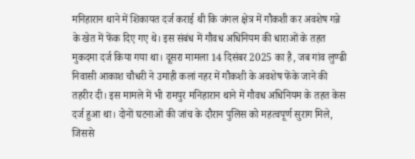मनिहारान थाने में शिकायत दर्ज कराई थी कि जंगल क्षेत्र में गौकशी कर अवशेष गन्ने के खेत में फेंक दिए गए थे। इस संबंध में गौवध अधिनियम की धाराओं के तहत मुकदमा दर्ज किया गया था। दूसरा मामला 14 दिसंबर 2025 का है, जब गांव लुण्ढी निवासी आकाश चौधरी ने उमाही कलां नहर में गौकशी के अवशेष फेंके जाने की तहरीर दी। इस मामले में भी रामपुर मनिहारान थाने में गौवध अधिनियम के तहत केस दर्ज हुआ था। दोनों घटनाओं की जांच के दौरान पुलिस को महत्वपूर्ण सुराग मिले, जिससे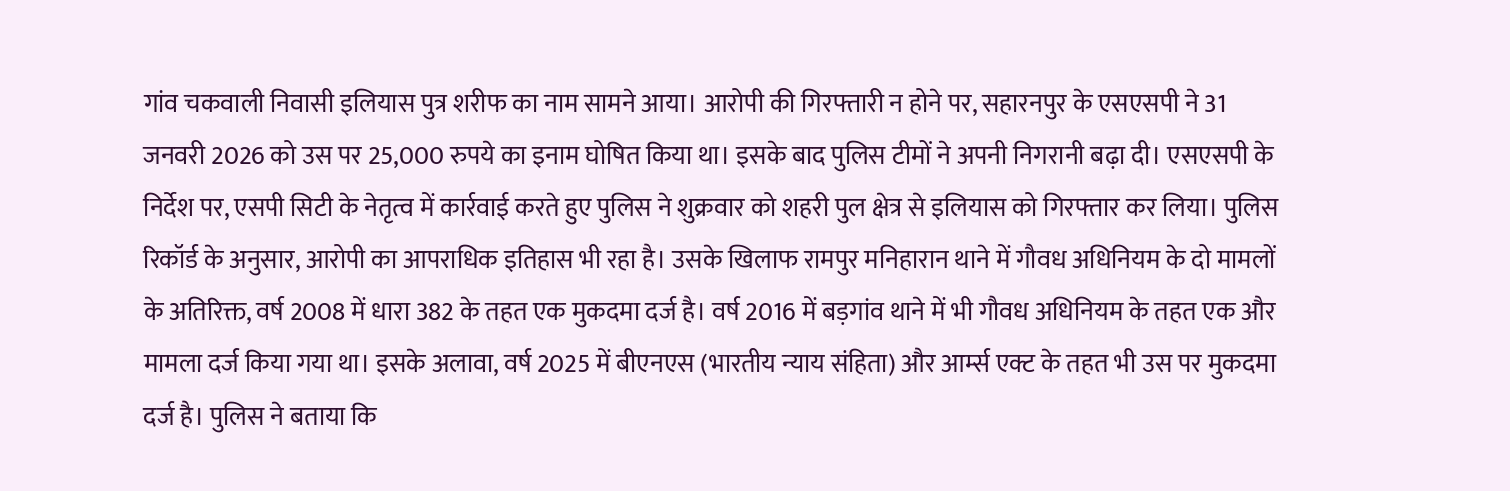गांव चकवाली निवासी इलियास पुत्र शरीफ का नाम सामने आया। आरोपी की गिरफ्तारी न होने पर, सहारनपुर के एसएसपी ने 31 जनवरी 2026 को उस पर 25,000 रुपये का इनाम घोषित किया था। इसके बाद पुलिस टीमों ने अपनी निगरानी बढ़ा दी। एसएसपी के निर्देश पर, एसपी सिटी के नेतृत्व में कार्रवाई करते हुए पुलिस ने शुक्रवार को शहरी पुल क्षेत्र से इलियास को गिरफ्तार कर लिया। पुलिस रिकॉर्ड के अनुसार, आरोपी का आपराधिक इतिहास भी रहा है। उसके खिलाफ रामपुर मनिहारान थाने में गौवध अधिनियम के दो मामलों के अतिरिक्त, वर्ष 2008 में धारा 382 के तहत एक मुकदमा दर्ज है। वर्ष 2016 में बड़गांव थाने में भी गौवध अधिनियम के तहत एक और मामला दर्ज किया गया था। इसके अलावा, वर्ष 2025 में बीएनएस (भारतीय न्याय संहिता) और आर्म्स एक्ट के तहत भी उस पर मुकदमा दर्ज है। पुलिस ने बताया कि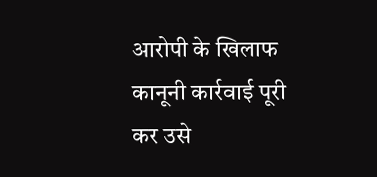आरोपी के खिलाफ कानूनी कार्रवाई पूरी कर उसे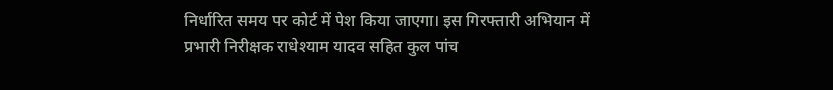निर्धारित समय पर कोर्ट में पेश किया जाएगा। इस गिरफ्तारी अभियान में प्रभारी निरीक्षक राधेश्याम यादव सहित कुल पांच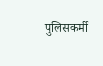पुलिसकर्मी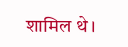शामिल थे।